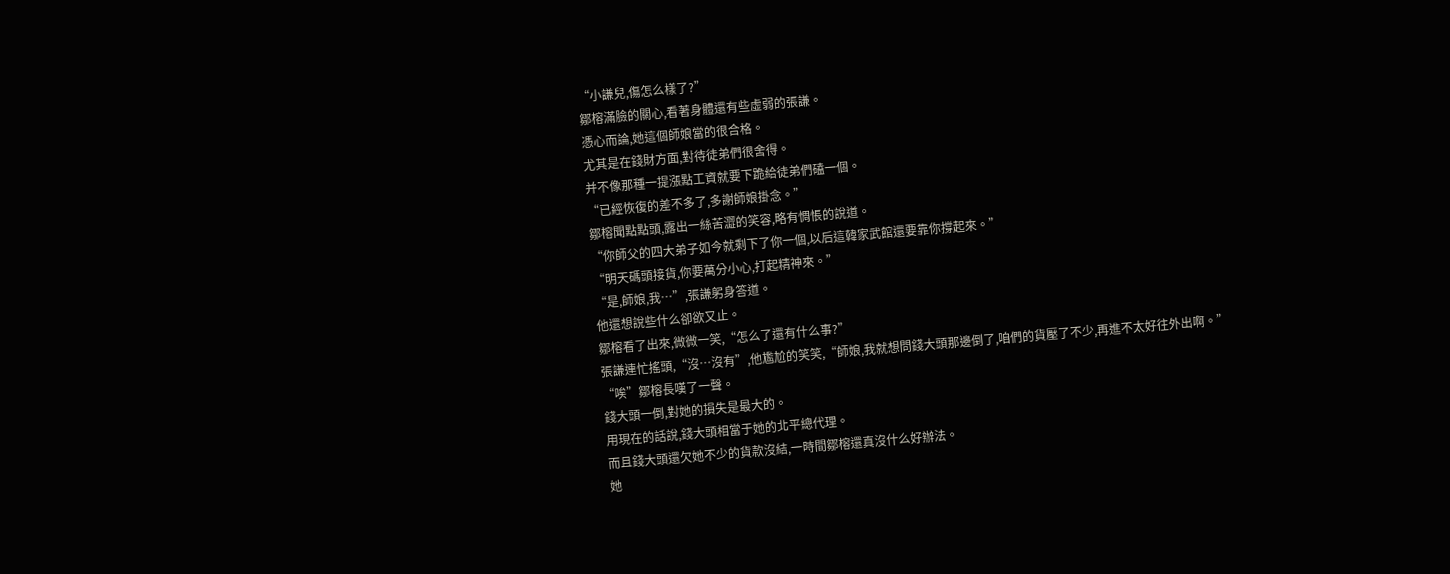“小謙兒,傷怎么樣了?”
鄒榕滿臉的關心,看著身體還有些虛弱的張謙。
憑心而論,她這個師娘當的很合格。
尤其是在錢財方面,對待徒弟們很舍得。
并不像那種一提漲點工資就要下跪給徒弟們磕一個。
“已經恢復的差不多了,多謝師娘掛念。”
鄒榕聞點點頭,露出一絲苦澀的笑容,略有惆悵的說道。
“你師父的四大弟子如今就剩下了你一個,以后這韓家武館還要靠你撐起來。”
“明天碼頭接貨,你要萬分小心,打起精神來。”
“是,師娘,我…”,張謙躬身答道。
他還想說些什么卻欲又止。
鄒榕看了出來,微微一笑,“怎么了還有什么事?”
張謙連忙搖頭,“沒…沒有”,他尷尬的笑笑,“師娘,我就想問錢大頭那邊倒了,咱們的貨壓了不少,再進不太好往外出啊。”
“唉”鄒榕長嘆了一聲。
錢大頭一倒,對她的損失是最大的。
用現在的話說,錢大頭相當于她的北平總代理。
而且錢大頭還欠她不少的貨款沒結,一時間鄒榕還真沒什么好辦法。
她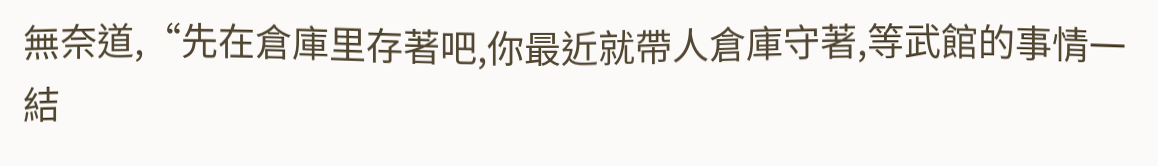無奈道,“先在倉庫里存著吧,你最近就帶人倉庫守著,等武館的事情一結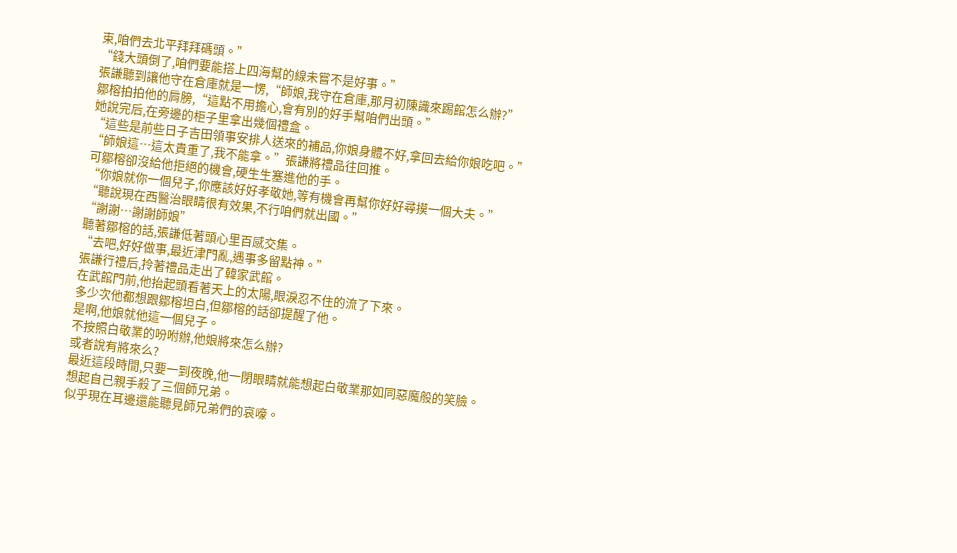束,咱們去北平拜拜碼頭。”
“錢大頭倒了,咱們要能搭上四海幫的線未嘗不是好事。”
張謙聽到讓他守在倉庫就是一愣,“師娘,我守在倉庫,那月初陳識來踢館怎么辦?”
鄒榕拍拍他的肩膀,“這點不用擔心,會有別的好手幫咱們出頭。”
她說完后,在旁邊的柜子里拿出幾個禮盒。
“這些是前些日子吉田領事安排人送來的補品,你娘身體不好,拿回去給你娘吃吧。”
“師娘這…這太貴重了,我不能拿。”張謙將禮品往回推。
可鄒榕卻沒給他拒絕的機會,硬生生塞進他的手。
“你娘就你一個兒子,你應該好好孝敬她,等有機會再幫你好好尋摸一個大夫。”
“聽說現在西醫治眼睛很有效果,不行咱們就出國。”
“謝謝…謝謝師娘”
聽著鄒榕的話,張謙低著頭心里百感交集。
“去吧,好好做事,最近津門亂,遇事多留點神。”
張謙行禮后,拎著禮品走出了韓家武館。
在武館門前,他抬起頭看著天上的太陽,眼淚忍不住的流了下來。
多少次他都想跟鄒榕坦白,但鄒榕的話卻提醒了他。
是啊,他娘就他這一個兒子。
不按照白敬業的吩咐辦,他娘將來怎么辦?
或者說有將來么?
最近這段時間,只要一到夜晚,他一閉眼睛就能想起白敬業那如同惡魔般的笑臉。
想起自己親手殺了三個師兄弟。
似乎現在耳邊還能聽見師兄弟們的哀嚎。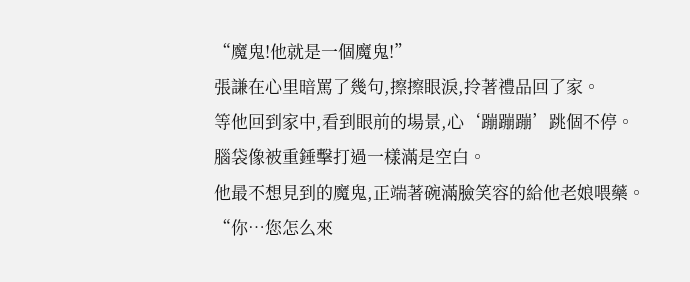“魔鬼!他就是一個魔鬼!”
張謙在心里暗罵了幾句,擦擦眼淚,拎著禮品回了家。
等他回到家中,看到眼前的場景,心‘蹦蹦蹦’跳個不停。
腦袋像被重錘擊打過一樣滿是空白。
他最不想見到的魔鬼,正端著碗滿臉笑容的給他老娘喂藥。
“你…您怎么來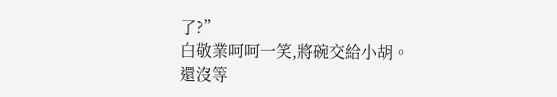了?”
白敬業呵呵一笑,將碗交給小胡。
還沒等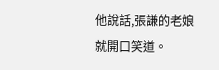他說話,張謙的老娘就開口笑道。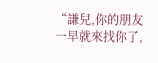“謙兒,你的朋友一早就來找你了,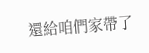還給咱們家帶了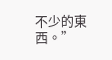不少的東西。”